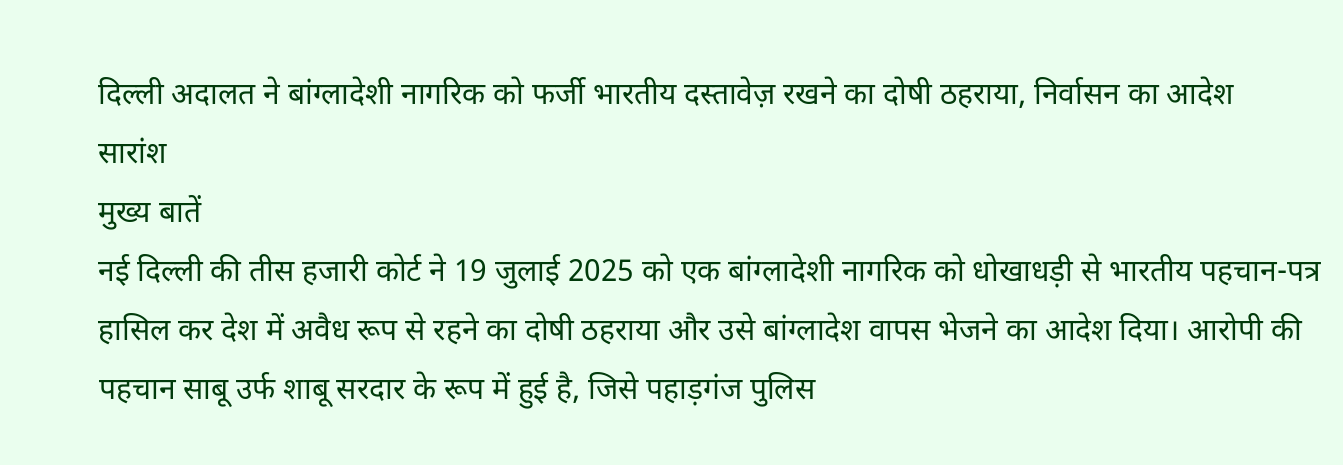दिल्ली अदालत ने बांग्लादेशी नागरिक को फर्जी भारतीय दस्तावेज़ रखने का दोषी ठहराया, निर्वासन का आदेश
सारांश
मुख्य बातें
नई दिल्ली की तीस हजारी कोर्ट ने 19 जुलाई 2025 को एक बांग्लादेशी नागरिक को धोखाधड़ी से भारतीय पहचान-पत्र हासिल कर देश में अवैध रूप से रहने का दोषी ठहराया और उसे बांग्लादेश वापस भेजने का आदेश दिया। आरोपी की पहचान साबू उर्फ शाबू सरदार के रूप में हुई है, जिसे पहाड़गंज पुलिस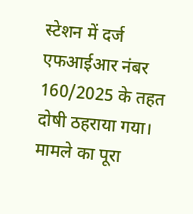स्टेशन में दर्ज एफआईआर नंबर 160/2025 के तहत दोषी ठहराया गया।
मामले का पूरा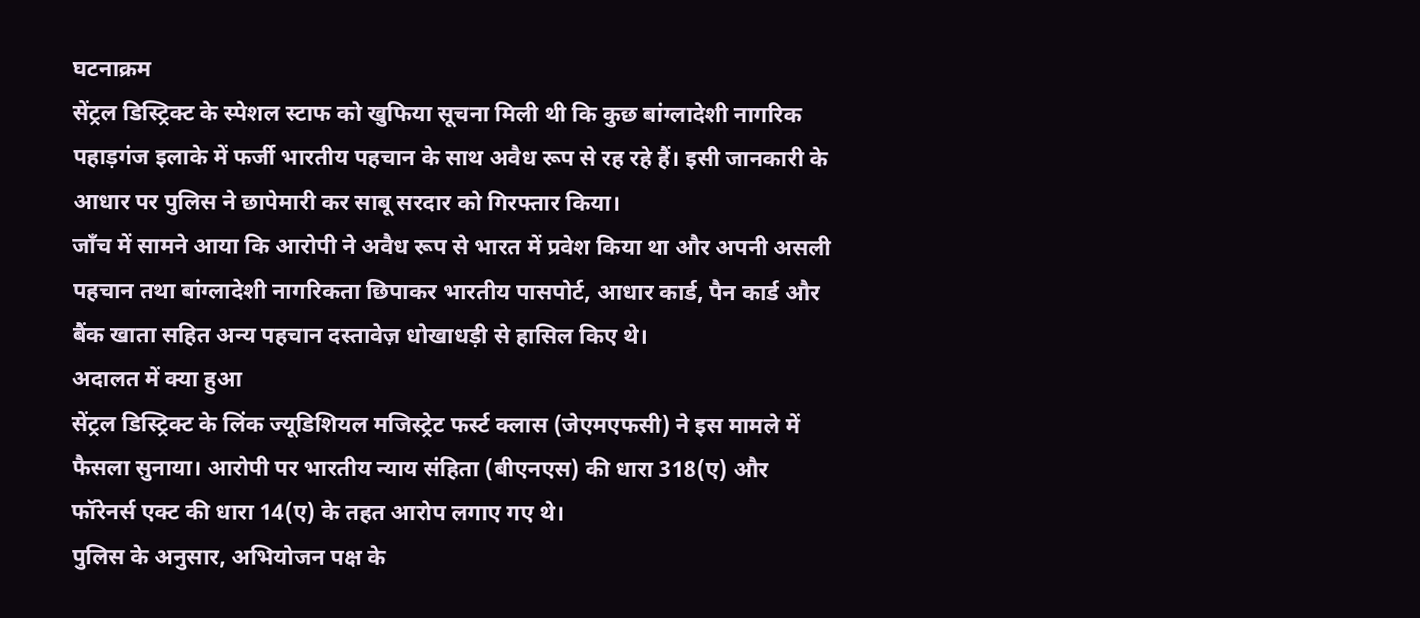घटनाक्रम
सेंट्रल डिस्ट्रिक्ट के स्पेशल स्टाफ को खुफिया सूचना मिली थी कि कुछ बांग्लादेशी नागरिक पहाड़गंज इलाके में फर्जी भारतीय पहचान के साथ अवैध रूप से रह रहे हैं। इसी जानकारी के आधार पर पुलिस ने छापेमारी कर साबू सरदार को गिरफ्तार किया।
जाँच में सामने आया कि आरोपी ने अवैध रूप से भारत में प्रवेश किया था और अपनी असली पहचान तथा बांग्लादेशी नागरिकता छिपाकर भारतीय पासपोर्ट, आधार कार्ड, पैन कार्ड और बैंक खाता सहित अन्य पहचान दस्तावेज़ धोखाधड़ी से हासिल किए थे।
अदालत में क्या हुआ
सेंट्रल डिस्ट्रिक्ट के लिंक ज्यूडिशियल मजिस्ट्रेट फर्स्ट क्लास (जेएमएफसी) ने इस मामले में फैसला सुनाया। आरोपी पर भारतीय न्याय संहिता (बीएनएस) की धारा 318(ए) और फॉरेनर्स एक्ट की धारा 14(ए) के तहत आरोप लगाए गए थे।
पुलिस के अनुसार, अभियोजन पक्ष के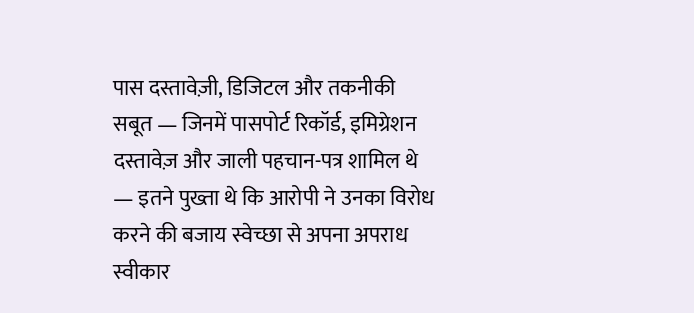पास दस्तावेज़ी, डिजिटल और तकनीकी सबूत — जिनमें पासपोर्ट रिकॉर्ड, इमिग्रेशन दस्तावेज़ और जाली पहचान-पत्र शामिल थे — इतने पुख्ता थे कि आरोपी ने उनका विरोध करने की बजाय स्वेच्छा से अपना अपराध स्वीकार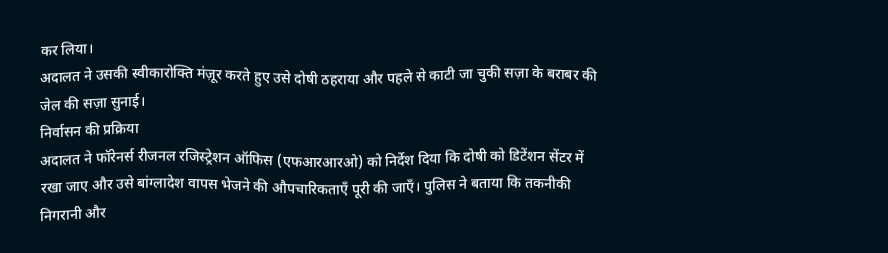कर लिया।
अदालत ने उसकी स्वीकारोक्ति मंज़ूर करते हुए उसे दोषी ठहराया और पहले से काटी जा चुकी सज़ा के बराबर की जेल की सज़ा सुनाई।
निर्वासन की प्रक्रिया
अदालत ने फॉरेनर्स रीजनल रजिस्ट्रेशन ऑफिस (एफआरआरओ) को निर्देश दिया कि दोषी को डिटेंशन सेंटर में रखा जाए और उसे बांग्लादेश वापस भेजने की औपचारिकताएँ पूरी की जाएँ। पुलिस ने बताया कि तकनीकी निगरानी और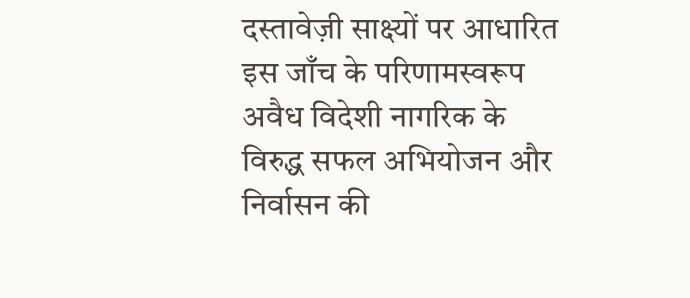दस्तावेज़ी साक्ष्यों पर आधारित इस जाँच के परिणामस्वरूप अवैध विदेशी नागरिक के विरुद्ध सफल अभियोजन और निर्वासन की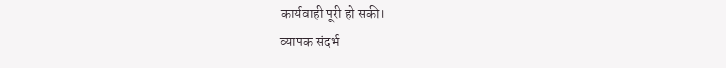कार्यवाही पूरी हो सकी।
व्यापक संदर्भ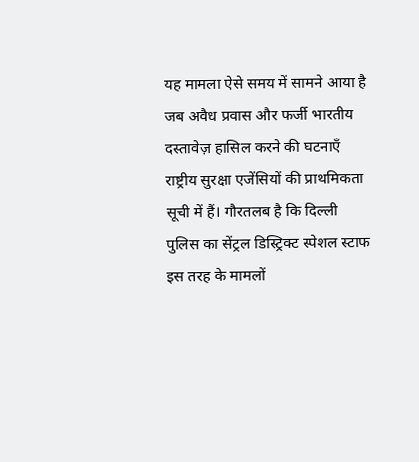यह मामला ऐसे समय में सामने आया है जब अवैध प्रवास और फर्जी भारतीय दस्तावेज़ हासिल करने की घटनाएँ राष्ट्रीय सुरक्षा एजेंसियों की प्राथमिकता सूची में हैं। गौरतलब है कि दिल्ली पुलिस का सेंट्रल डिस्ट्रिक्ट स्पेशल स्टाफ इस तरह के मामलों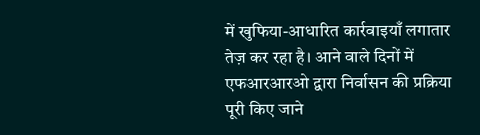में खुफिया-आधारित कार्रवाइयाँ लगातार तेज़ कर रहा है। आने वाले दिनों में एफआरआरओ द्वारा निर्वासन की प्रक्रिया पूरी किए जाने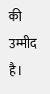की उम्मीद है।